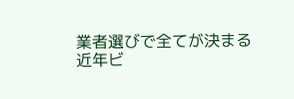業者選びで全てが決まる
近年ビ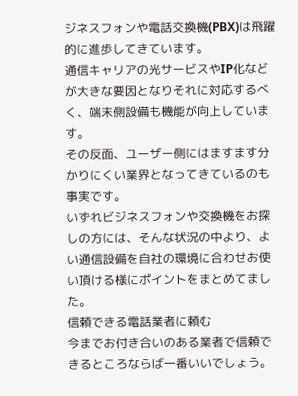ジネスフォンや電話交換機(PBX)は飛躍的に進歩してきています。
通信キャリアの光サービスやIP化などが大きな要因となりそれに対応するべく、端末側設備も機能が向上しています。
その反面、ユーザー側にはますます分かりにくい業界となってきているのも事実です。
いずれビジネスフォンや交換機をお探しの方には、そんな状況の中より、よい通信設備を自社の環境に合わせお使い頂ける様にポイントをまとめてました。
信頼できる電話業者に頼む
今までお付き合いのある業者で信頼できるところならば一番いいでしょう。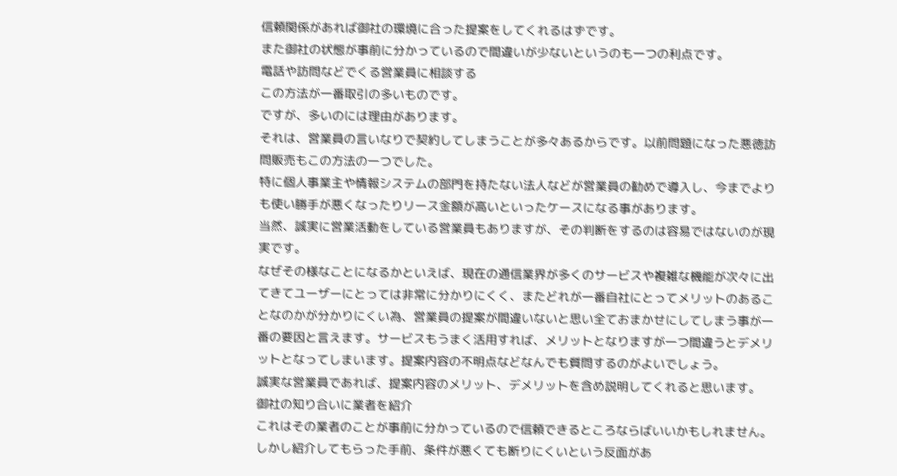信頼関係があれば御社の環境に合った提案をしてくれるはずです。
また御社の状態が事前に分かっているので間違いが少ないというのも一つの利点です。
電話や訪問などでくる営業員に相談する
この方法が一番取引の多いものです。
ですが、多いのには理由があります。
それは、営業員の言いなりで契約してしまうことが多々あるからです。以前問題になった悪徳訪問販売もこの方法の一つでした。
特に個人事業主や情報システムの部門を持たない法人などが営業員の勧めで導入し、今までよりも使い勝手が悪くなったりリース金額が高いといったケースになる事があります。
当然、誠実に営業活動をしている営業員もありますが、その判断をするのは容易ではないのが現実です。
なぜその様なことになるかといえば、現在の通信業界が多くのサービスや複雑な機能が次々に出てきてユーザーにとっては非常に分かりにくく、またどれが一番自社にとってメリットのあることなのかが分かりにくい為、営業員の提案が間違いないと思い全ておまかせにしてしまう事が一番の要因と言えます。サービスもうまく活用すれば、メリットとなりますが一つ間違うとデメリットとなってしまいます。提案内容の不明点などなんでも質問するのがよいでしょう。
誠実な営業員であれば、提案内容のメリット、デメリットを含め説明してくれると思います。
御社の知り合いに業者を紹介
これはその業者のことが事前に分かっているので信頼できるところならばいいかもしれません。しかし紹介してもらった手前、条件が悪くても断りにくいという反面があ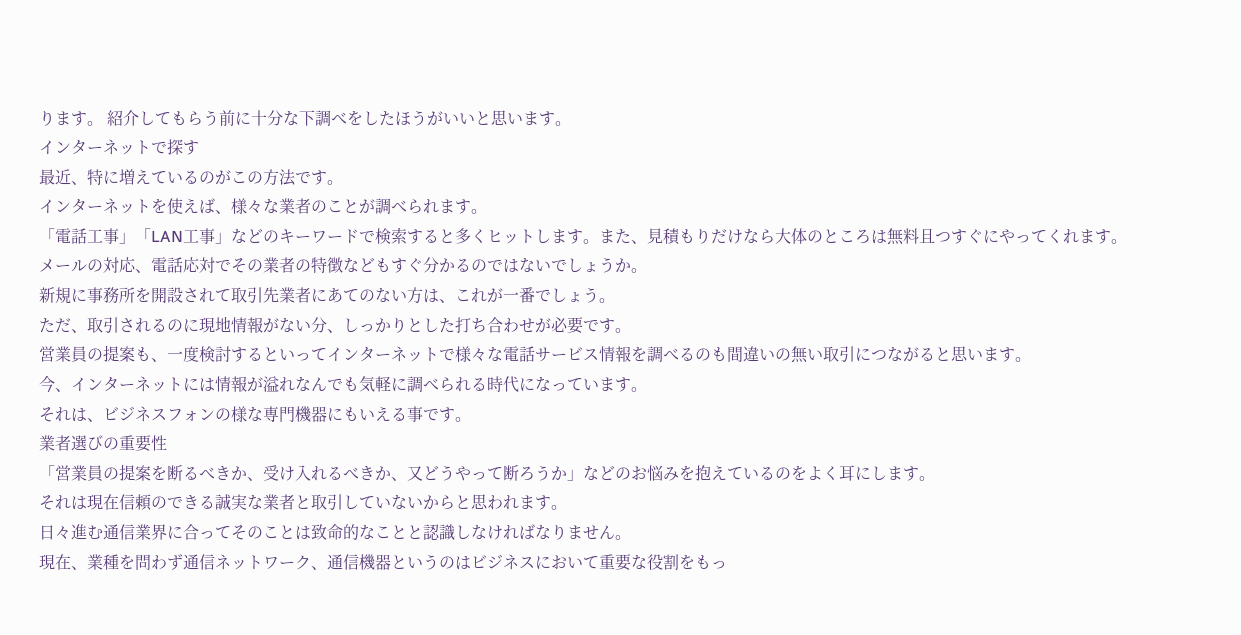ります。 紹介してもらう前に十分な下調べをしたほうがいいと思います。
インターネットで探す
最近、特に増えているのがこの方法です。
インターネットを使えば、様々な業者のことが調べられます。
「電話工事」「LAN工事」などのキーワードで検索すると多くヒットします。また、見積もりだけなら大体のところは無料且つすぐにやってくれます。
メールの対応、電話応対でその業者の特徴などもすぐ分かるのではないでしょうか。
新規に事務所を開設されて取引先業者にあてのない方は、これが一番でしょう。
ただ、取引されるのに現地情報がない分、しっかりとした打ち合わせが必要です。
営業員の提案も、一度検討するといってインターネットで様々な電話サービス情報を調べるのも間違いの無い取引につながると思います。
今、インターネットには情報が溢れなんでも気軽に調べられる時代になっています。
それは、ビジネスフォンの様な専門機器にもいえる事です。
業者選びの重要性
「営業員の提案を断るべきか、受け入れるべきか、又どうやって断ろうか」などのお悩みを抱えているのをよく耳にします。
それは現在信頼のできる誠実な業者と取引していないからと思われます。
日々進む通信業界に合ってそのことは致命的なことと認識しなければなりません。
現在、業種を問わず通信ネットワーク、通信機器というのはビジネスにおいて重要な役割をもっ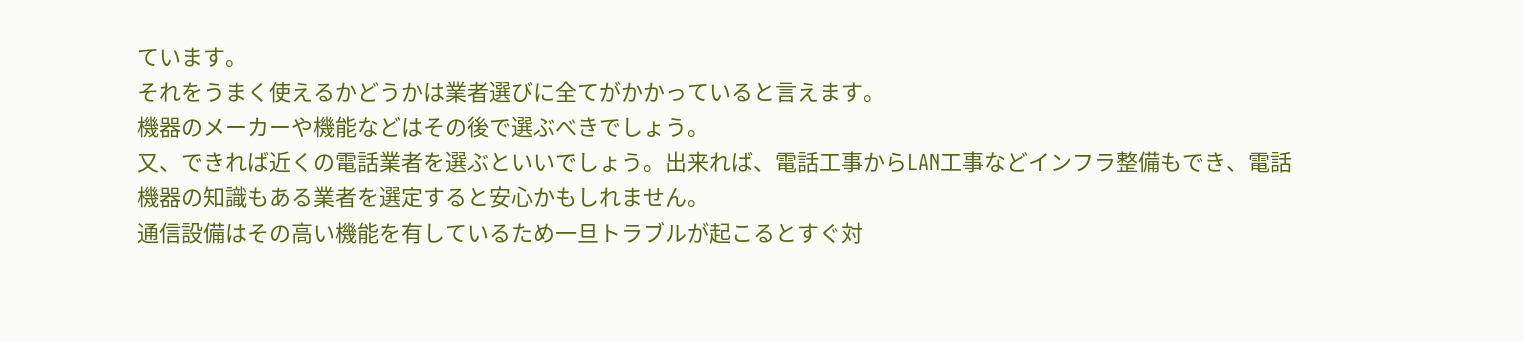ています。
それをうまく使えるかどうかは業者選びに全てがかかっていると言えます。
機器のメーカーや機能などはその後で選ぶべきでしょう。
又、できれば近くの電話業者を選ぶといいでしょう。出来れば、電話工事からLAN工事などインフラ整備もでき、電話機器の知識もある業者を選定すると安心かもしれません。
通信設備はその高い機能を有しているため一旦トラブルが起こるとすぐ対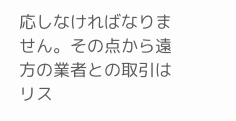応しなければなりません。その点から遠方の業者との取引はリス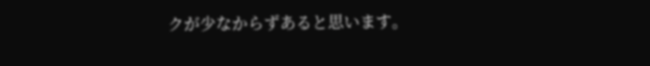クが少なからずあると思います。